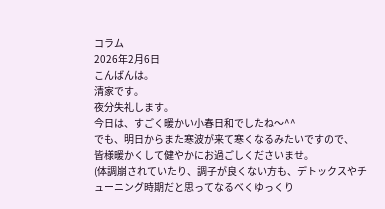コラム
2026年2月6日
こんばんは。
清家です。
夜分失礼します。
今日は、すごく暖かい小春日和でしたね〜^^
でも、明日からまた寒波が来て寒くなるみたいですので、
皆様暖かくして健やかにお過ごしくださいませ。
(体調崩されていたり、調子が良くない方も、デトックスやチューニング時期だと思ってなるべくゆっくり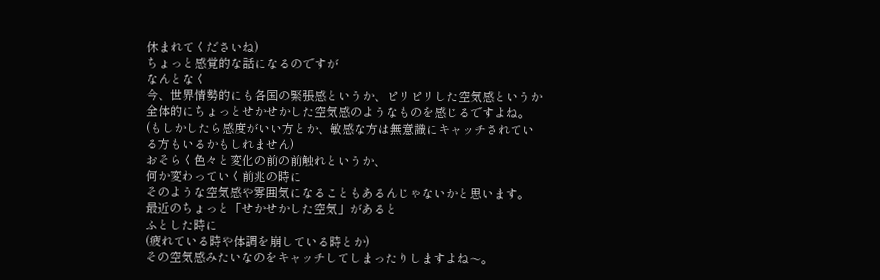休まれてくださいね)
ちょっと感覚的な話になるのですが
なんとなく
今、世界情勢的にも各国の緊張感というか、ピリピリした空気感というか
全体的にちょっとせかせかした空気感のようなものを感じるですよね。
(もしかしたら感度がいい方とか、敏感な方は無意識にキャッチされている方もいるかもしれません)
おそらく色々と変化の前の前触れというか、
何か変わっていく前兆の時に
そのような空気感や雰囲気になることもあるんじゃないかと思います。
最近のちょっと「せかせかした空気」があると
ふとした時に
(疲れている時や体調を崩している時とか)
その空気感みたいなのをキャッチしてしまったりしますよね〜。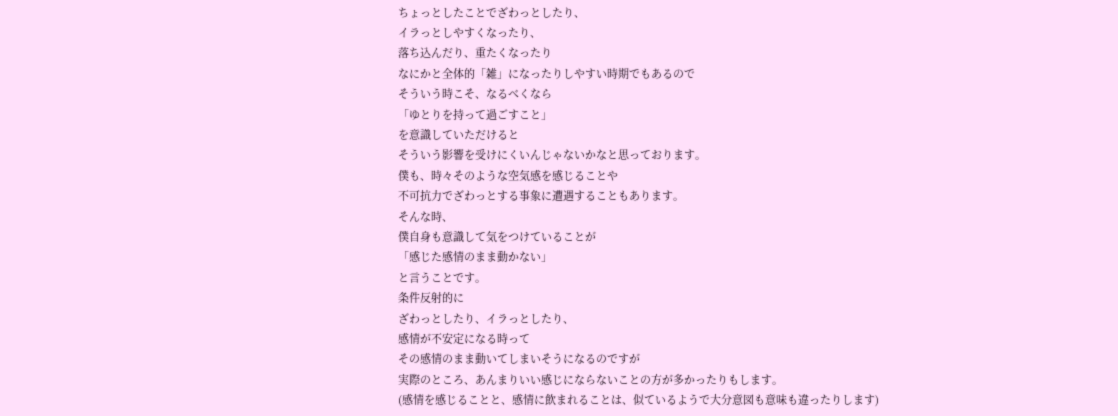ちょっとしたことでざわっとしたり、
イラっとしやすくなったり、
落ち込んだり、重たくなったり
なにかと全体的「雑」になったりしやすい時期でもあるので
そういう時こそ、なるべくなら
「ゆとりを持って過ごすこと」
を意識していただけると
そういう影響を受けにくいんじゃないかなと思っております。
僕も、時々そのような空気感を感じることや
不可抗力でざわっとする事象に遭遇することもあります。
そんな時、
僕自身も意識して気をつけていることが
「感じた感情のまま動かない」
と言うことです。
条件反射的に
ざわっとしたり、イラっとしたり、
感情が不安定になる時って
その感情のまま動いてしまいそうになるのですが
実際のところ、あんまりいい感じにならないことの方が多かったりもします。
(感情を感じることと、感情に飲まれることは、似ているようで大分意図も意味も違ったりします)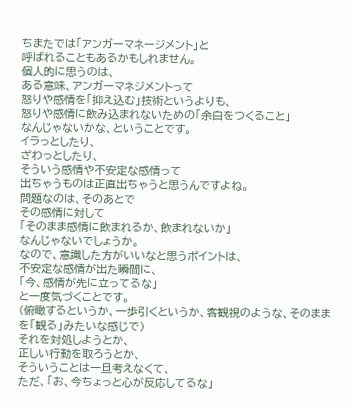ちまたでは「アンガーマネージメント」と
呼ばれることもあるかもしれません。
個人的に思うのは、
ある意味、アンガーマネジメントって
怒りや感情を「抑え込む」技術というよりも、
怒りや感情に飲み込まれないための「余白をつくること」
なんじゃないかな、ということです。
イラっとしたり、
ざわっとしたり、
そういう感情や不安定な感情って
出ちゃうものは正直出ちゃうと思うんですよね。
問題なのは、そのあとで
その感情に対して
「そのまま感情に飲まれるか、飲まれないか」
なんじゃないでしょうか。
なので、意識した方がいいなと思うポイントは、
不安定な感情が出た瞬間に、
「今、感情が先に立ってるな」
と一度気づくことです。
(俯瞰するというか、一歩引くというか、客観視のような、そのままを「観る」みたいな感じで)
それを対処しようとか、
正しい行動を取ろうとか、
そういうことは一旦考えなくて、
ただ、「お、今ちょっと心が反応してるな」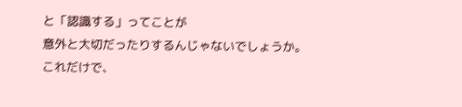と「認識する」ってことが
意外と大切だったりするんじゃないでしょうか。
これだけで、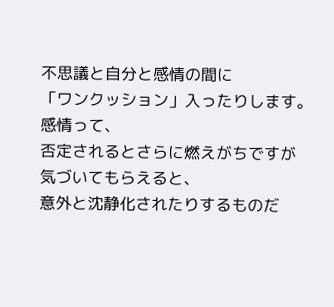不思議と自分と感情の間に
「ワンクッション」入ったりします。
感情って、
否定されるとさらに燃えがちですが
気づいてもらえると、
意外と沈静化されたりするものだ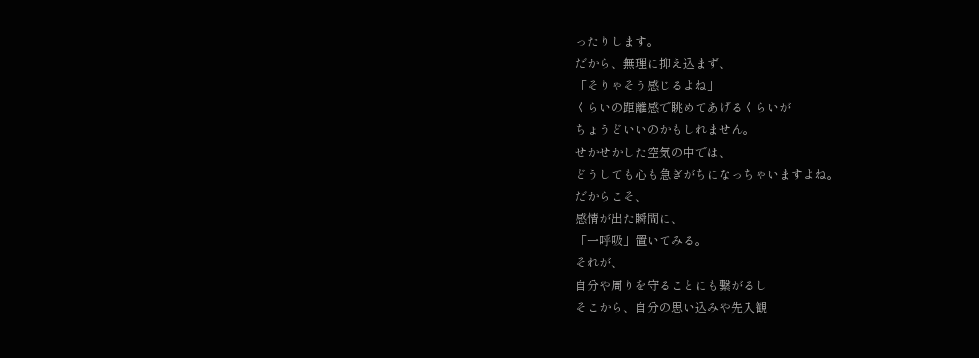ったりします。
だから、無理に抑え込まず、
「そりゃそう感じるよね」
くらいの距離感で眺めてあげるくらいが
ちょうどいいのかもしれません。
せかせかした空気の中では、
どうしても心も急ぎがちになっちゃいますよね。
だからこそ、
感情が出た瞬間に、
「一呼吸」置いてみる。
それが、
自分や周りを守ることにも繋がるし
そこから、自分の思い込みや先入観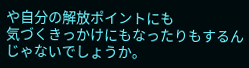や自分の解放ポイントにも
気づくきっかけにもなったりもするんじゃないでしょうか。